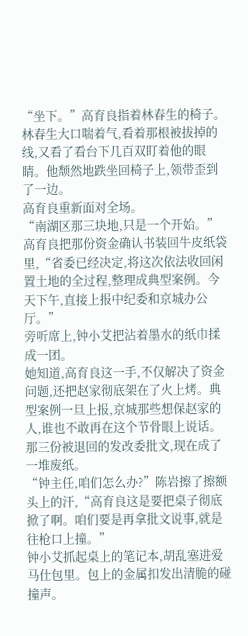“坐下。”高育良指着林春生的椅子。
林春生大口喘着气,看着那根被拔掉的线,又看了看台下几百双盯着他的眼睛。他颓然地跌坐回椅子上,领带歪到了一边。
高育良重新面对全场。
“南湖区那三块地,只是一个开始。”高育良把那份资金确认书装回牛皮纸袋里,“省委已经决定,将这次依法收回闲置土地的全过程,整理成典型案例。今天下午,直接上报中纪委和京城办公厅。”
旁听席上,钟小艾把沾着墨水的纸巾揉成一团。
她知道,高育良这一手,不仅解决了资金问题,还把赵家彻底架在了火上烤。典型案例一旦上报,京城那些想保赵家的人,谁也不敢再在这个节骨眼上说话。
那三份被退回的发改委批文,现在成了一堆废纸。
“钟主任,咱们怎么办?”陈岩擦了擦额头上的汗,“高育良这是要把桌子彻底掀了啊。咱们要是再拿批文说事,就是往枪口上撞。”
钟小艾抓起桌上的笔记本,胡乱塞进爱马仕包里。包上的金属扣发出清脆的碰撞声。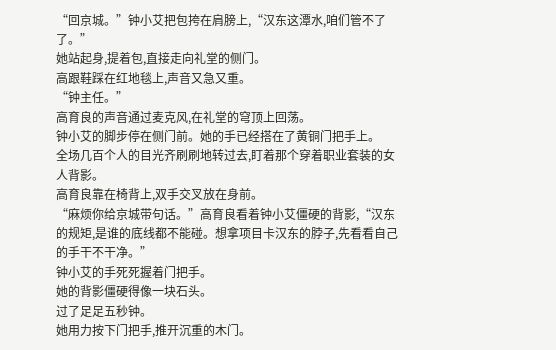“回京城。”钟小艾把包挎在肩膀上,“汉东这潭水,咱们管不了了。”
她站起身,提着包,直接走向礼堂的侧门。
高跟鞋踩在红地毯上,声音又急又重。
“钟主任。”
高育良的声音通过麦克风,在礼堂的穹顶上回荡。
钟小艾的脚步停在侧门前。她的手已经搭在了黄铜门把手上。
全场几百个人的目光齐刷刷地转过去,盯着那个穿着职业套装的女人背影。
高育良靠在椅背上,双手交叉放在身前。
“麻烦你给京城带句话。”高育良看着钟小艾僵硬的背影,“汉东的规矩,是谁的底线都不能碰。想拿项目卡汉东的脖子,先看看自己的手干不干净。”
钟小艾的手死死握着门把手。
她的背影僵硬得像一块石头。
过了足足五秒钟。
她用力按下门把手,推开沉重的木门。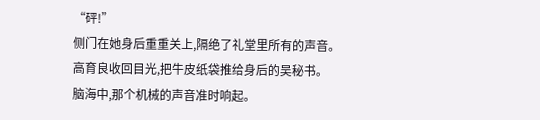“砰!”
侧门在她身后重重关上,隔绝了礼堂里所有的声音。
高育良收回目光,把牛皮纸袋推给身后的吴秘书。
脑海中,那个机械的声音准时响起。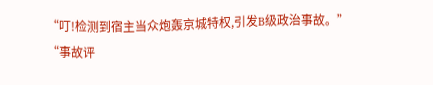“叮!检测到宿主当众炮轰京城特权,引发B级政治事故。”
“事故评